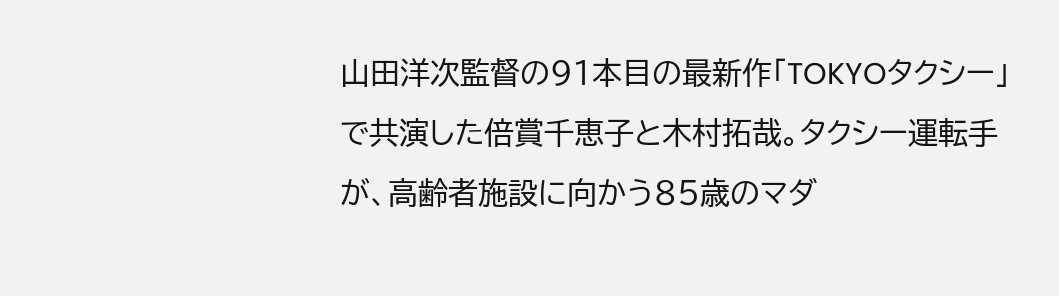山田洋次監督の91本目の最新作「TOKYOタクシー」で共演した倍賞千恵子と木村拓哉。タクシー運転手が、高齢者施設に向かう85歳のマダ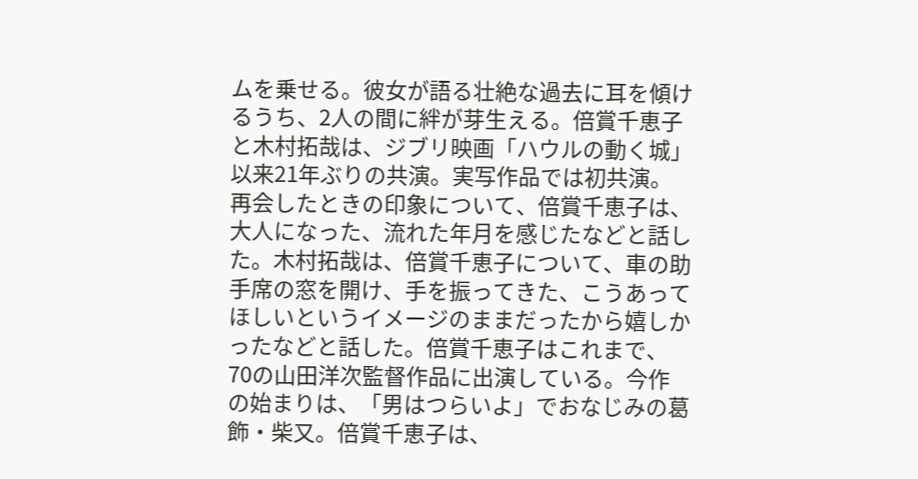ムを乗せる。彼女が語る壮絶な過去に耳を傾けるうち、2人の間に絆が芽生える。倍賞千恵子と木村拓哉は、ジブリ映画「ハウルの動く城」以来21年ぶりの共演。実写作品では初共演。再会したときの印象について、倍賞千恵子は、大人になった、流れた年月を感じたなどと話した。木村拓哉は、倍賞千恵子について、車の助手席の窓を開け、手を振ってきた、こうあってほしいというイメージのままだったから嬉しかったなどと話した。倍賞千恵子はこれまで、70の山田洋次監督作品に出演している。今作の始まりは、「男はつらいよ」でおなじみの葛飾・柴又。倍賞千恵子は、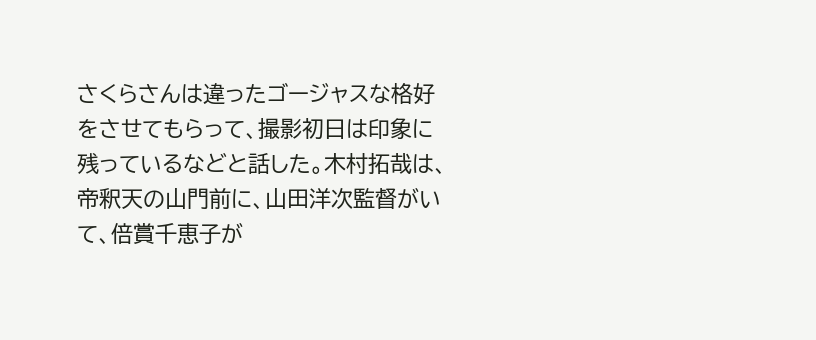さくらさんは違ったゴージャスな格好をさせてもらって、撮影初日は印象に残っているなどと話した。木村拓哉は、帝釈天の山門前に、山田洋次監督がいて、倍賞千恵子が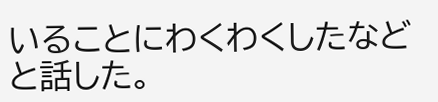いることにわくわくしたなどと話した。